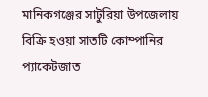মানিকগঞ্জের সাটুরিয়া উপজেলায় বিক্রি হওয়া সাতটি কোম্পানির প্যাকেটজাত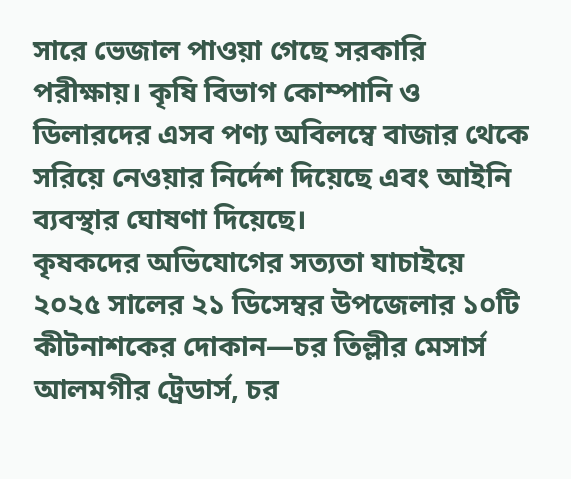সারে ভেজাল পাওয়া গেছে সরকারি পরীক্ষায়। কৃষি বিভাগ কোম্পানি ও ডিলারদের এসব পণ্য অবিলম্বে বাজার থেকে সরিয়ে নেওয়ার নির্দেশ দিয়েছে এবং আইনি ব্যবস্থার ঘোষণা দিয়েছে।
কৃষকদের অভিযোগের সত্যতা যাচাইয়ে ২০২৫ সালের ২১ ডিসেম্বর উপজেলার ১০টি কীটনাশকের দোকান—চর তিল্লীর মেসার্স আলমগীর ট্রেডার্স, চর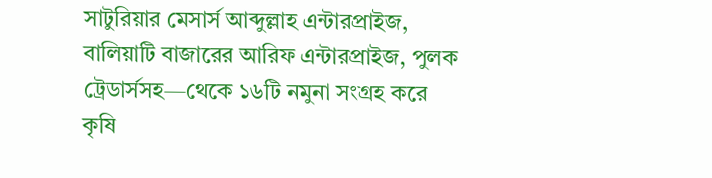সাটুরিয়ার মেসার্স আব্দুল্লাহ এন্টারপ্রাইজ, বালিয়াটি বাজারের আরিফ এন্টারপ্রাইজ, পুলক ট্রেডার্সসহ—থেকে ১৬টি নমুনা সংগ্রহ করে কৃষি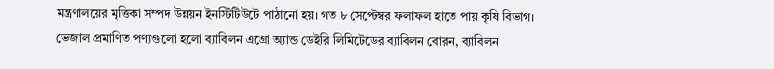মন্ত্রণালয়ের মৃত্তিকা সম্পদ উন্নয়ন ইনস্টিটিউটে পাঠানো হয়। গত ৮ সেপ্টেম্বর ফলাফল হাতে পায় কৃষি বিভাগ।
ভেজাল প্রমাণিত পণ্যগুলো হলো ব্যাবিলন এগ্রো অ্যান্ড ডেইরি লিমিটেডের ব্যাবিলন বোরন, ব্যাবিলন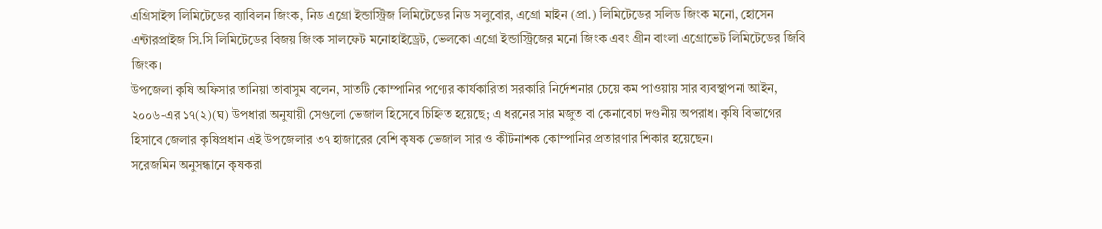এগ্রিসাইন্স লিমিটেডের ব্যাবিলন জিংক, নিড এগ্রো ইন্ডাস্ট্রিজ লিমিটেডের নিড সলুবোর, এগ্রো মাইন (প্রা.) লিমিটেডের সলিড জিংক মনো, হোসেন এন্টারপ্রাইজ সি.সি লিমিটেডের বিজয় জিংক সালফেট মনোহাইড্রেট, ভেলকো এগ্রো ইন্ডাস্ট্রিজের মনো জিংক এবং গ্রীন বাংলা এগ্রোভেট লিমিটেডের জিবি জিংক।
উপজেলা কৃষি অফিসার তানিয়া তাবাসুম বলেন, সাতটি কোম্পানির পণ্যের কার্যকারিতা সরকারি নির্দেশনার চেয়ে কম পাওয়ায় সার ব্যবস্থাপনা আইন, ২০০৬-এর ১৭(২)(ঘ) উপধারা অনুযায়ী সেগুলো ভেজাল হিসেবে চিহ্নিত হয়েছে; এ ধরনের সার মজুত বা কেনাবেচা দণ্ডনীয় অপরাধ। কৃষি বিভাগের হিসাবে জেলার কৃষিপ্রধান এই উপজেলার ৩৭ হাজারের বেশি কৃষক ভেজাল সার ও কীটনাশক কোম্পানির প্রতারণার শিকার হয়েছেন।
সরেজমিন অনুসন্ধানে কৃষকরা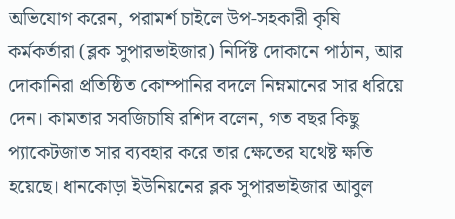অভিযোগ করেন, পরামর্শ চাইলে উপ-সহকারী কৃষি কর্মকর্তারা (ব্লক সুপারভাইজার) নির্দিষ্ট দোকানে পাঠান, আর দোকানিরা প্রতিষ্ঠিত কোম্পানির বদলে নিম্নমানের সার ধরিয়ে দেন। কামতার সবজিচাষি রশিদ বলেন, গত বছর কিছু প্যাকেটজাত সার ব্যবহার করে তার ক্ষেতের যথেষ্ট ক্ষতি হয়েছে। ধানকোড়া ইউনিয়নের ব্লক সুপারভাইজার আবুল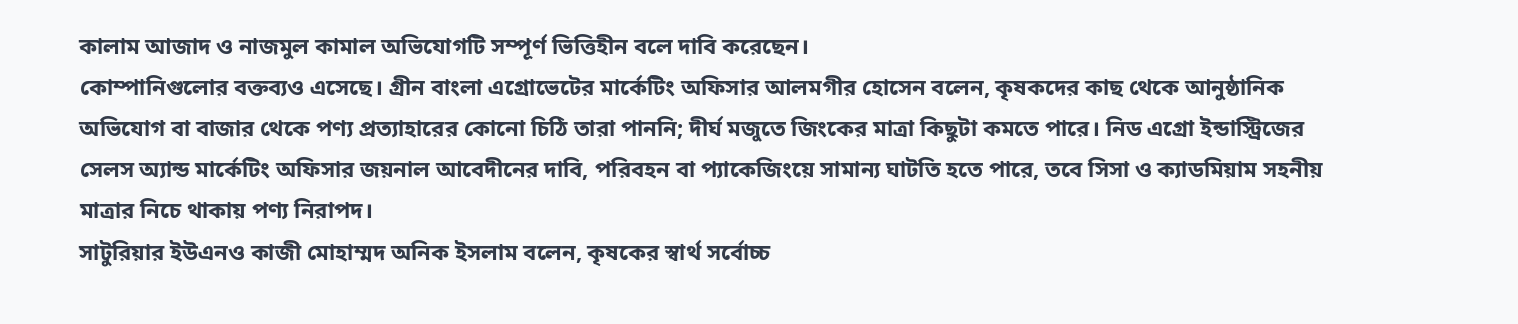কালাম আজাদ ও নাজমুল কামাল অভিযোগটি সম্পূর্ণ ভিত্তিহীন বলে দাবি করেছেন।
কোম্পানিগুলোর বক্তব্যও এসেছে। গ্রীন বাংলা এগ্রোভেটের মার্কেটিং অফিসার আলমগীর হোসেন বলেন, কৃষকদের কাছ থেকে আনুষ্ঠানিক অভিযোগ বা বাজার থেকে পণ্য প্রত্যাহারের কোনো চিঠি তারা পাননি; দীর্ঘ মজুতে জিংকের মাত্রা কিছুটা কমতে পারে। নিড এগ্রো ইন্ডাস্ট্রিজের সেলস অ্যান্ড মার্কেটিং অফিসার জয়নাল আবেদীনের দাবি, পরিবহন বা প্যাকেজিংয়ে সামান্য ঘাটতি হতে পারে, তবে সিসা ও ক্যাডমিয়াম সহনীয় মাত্রার নিচে থাকায় পণ্য নিরাপদ।
সাটুরিয়ার ইউএনও কাজী মোহাম্মদ অনিক ইসলাম বলেন, কৃষকের স্বার্থ সর্বোচ্চ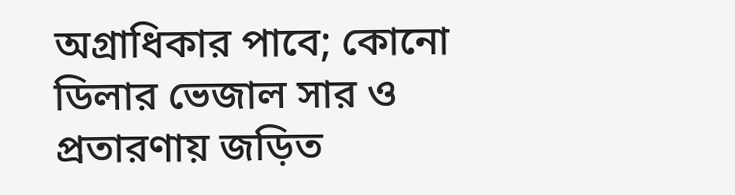অগ্রাধিকার পাবে; কোনো ডিলার ভেজাল সার ও প্রতারণায় জড়িত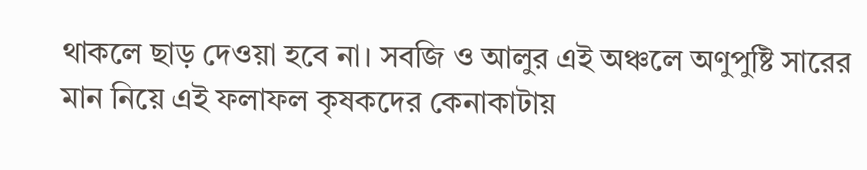থাকলে ছাড় দেওয়া হবে না। সবজি ও আলুর এই অঞ্চলে অণুপুষ্টি সারের মান নিয়ে এই ফলাফল কৃষকদের কেনাকাটায়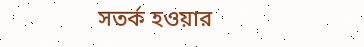সতর্ক হওয়ার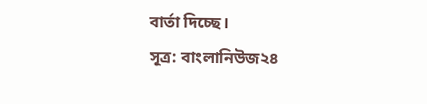বার্তা দিচ্ছে।
সূত্র: বাংলানিউজ২৪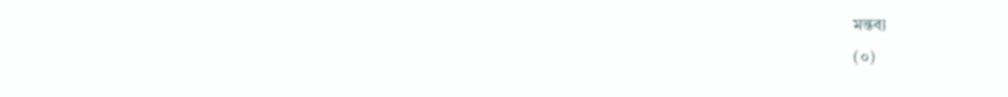মন্তব্য
(০)